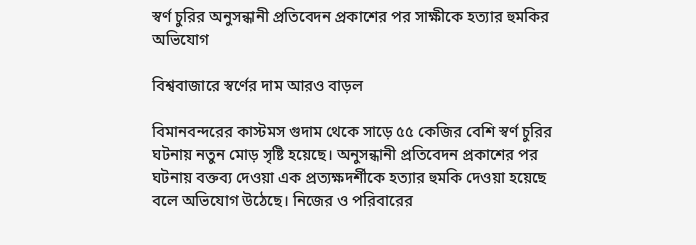স্বর্ণ চুরির অনুসন্ধানী প্রতিবেদন প্রকাশের পর সাক্ষীকে হত্যার হুমকির অভিযোগ

বিশ্ববাজারে স্বর্ণের দাম আরও বাড়ল

বিমানবন্দরের কাস্টমস গুদাম থেকে সাড়ে ৫৫ কেজির বেশি স্বর্ণ চুরির ঘটনায় নতুন মোড় সৃষ্টি হয়েছে। অনুসন্ধানী প্রতিবেদন প্রকাশের পর ঘটনায় বক্তব্য দেওয়া এক প্রত্যক্ষদর্শীকে হত্যার হুমকি দেওয়া হয়েছে বলে অভিযোগ উঠেছে। নিজের ও পরিবারের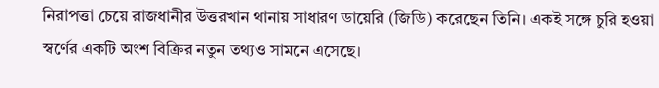নিরাপত্তা চেয়ে রাজধানীর উত্তরখান থানায় সাধারণ ডায়েরি (জিডি) করেছেন তিনি। একই সঙ্গে চুরি হওয়া স্বর্ণের একটি অংশ বিক্রির নতুন তথ্যও সামনে এসেছে।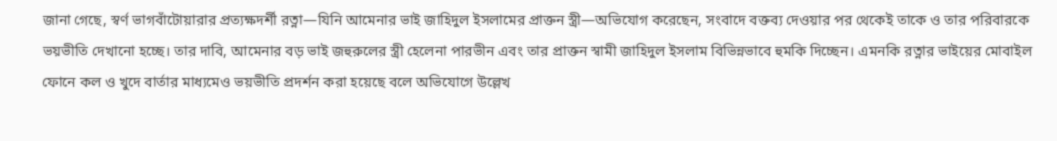জানা গেছে, স্বর্ণ ভাগবাঁটোয়ারার প্রত্যক্ষদর্শী রত্না—যিনি আমেনার ভাই জাহিদুল ইসলামের প্রাক্তন স্ত্রী—অভিযোগ করেছেন, সংবাদে বক্তব্য দেওয়ার পর থেকেই তাকে ও তার পরিবারকে ভয়ভীতি দেখানো হচ্ছে। তার দাবি, আমেনার বড় ভাই জহুরুলের স্ত্রী হেলেনা পারভীন এবং তার প্রাক্তন স্বামী জাহিদুল ইসলাম বিভিন্নভাবে হুমকি দিচ্ছেন। এমনকি রত্নার ভাইয়ের মোবাইল ফোনে কল ও খুদে বার্তার মাধ্যমেও ভয়ভীতি প্রদর্শন করা হয়েছে বলে অভিযোগে উল্লেখ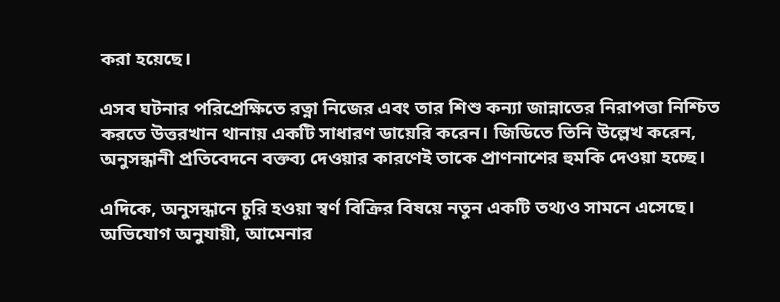করা হয়েছে।

এসব ঘটনার পরিপ্রেক্ষিতে রত্না নিজের এবং তার শিশু কন্যা জান্নাতের নিরাপত্তা নিশ্চিত করতে উত্তরখান থানায় একটি সাধারণ ডায়েরি করেন। জিডিতে তিনি উল্লেখ করেন, অনুসন্ধানী প্রতিবেদনে বক্তব্য দেওয়ার কারণেই তাকে প্রাণনাশের হুমকি দেওয়া হচ্ছে।

এদিকে, অনুসন্ধানে চুরি হওয়া স্বর্ণ বিক্রির বিষয়ে নতুন একটি তথ্যও সামনে এসেছে। অভিযোগ অনুযায়ী, আমেনার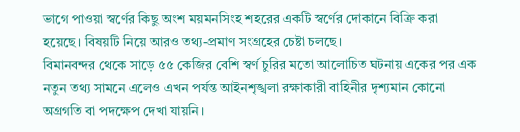ভাগে পাওয়া স্বর্ণের কিছু অংশ ময়মনসিংহ শহরের একটি স্বর্ণের দোকানে বিক্রি করা হয়েছে। বিষয়টি নিয়ে আরও তথ্য-প্রমাণ সংগ্রহের চেষ্টা চলছে।
বিমানবন্দর থেকে সাড়ে ৫৫ কেজির বেশি স্বর্ণ চুরির মতো আলোচিত ঘটনায় একের পর এক নতুন তথ্য সামনে এলেও এখন পর্যন্ত আইনশৃঙ্খলা রক্ষাকারী বাহিনীর দৃশ্যমান কোনো অগ্রগতি বা পদক্ষেপ দেখা যায়নি।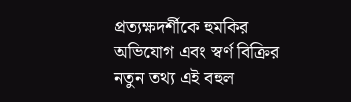প্রত্যক্ষদর্শীকে হুমকির অভিযোগ এবং স্বর্ণ বিক্রির নতুন তথ্য এই বহুল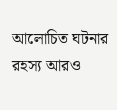আলোচিত ঘটনার রহস্য আরও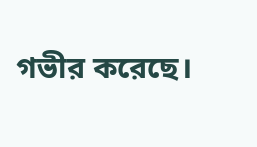গভীর করেছে।